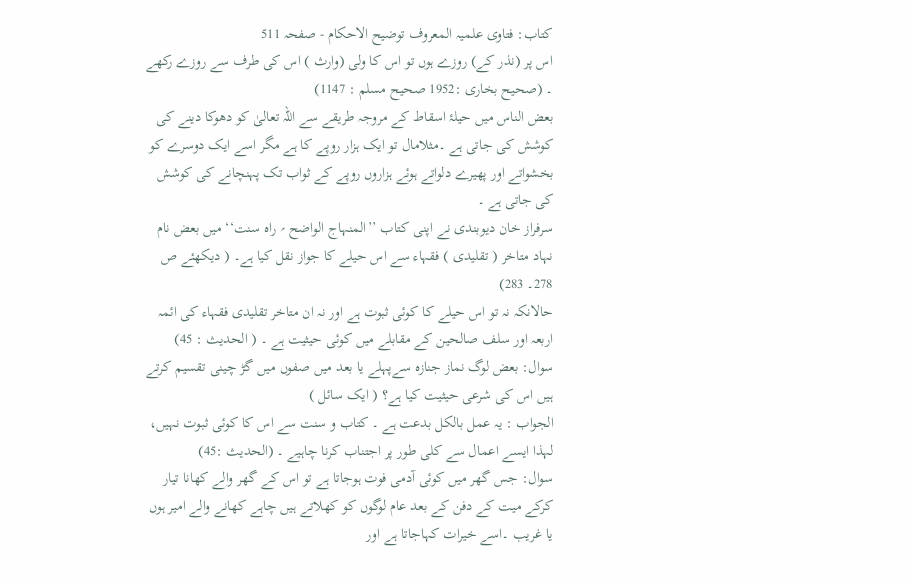کتاب: فتاوی علمیہ المعروف توضیح الاحکام - صفحہ 511
اس پر (نذر کے) روزے ہوں تو اس کا ولی (وارث ) اس کی طرف سے روزے رکھے ۔ (صحیح بخاری :1952 صحیح مسلم : 1147)
بعض الناس میں حیلۂ اسقاط کے مروجہ طریقے سے اللہ تعالیٰ کو دھوکا دینے کی کوشش کی جاتی ہے ۔مثلامال تو ایک ہزار روپے کا ہے مگر اسے ایک دوسرے کو بخشواتے اور پھیرے دلواتے ہوئے ہزاروں روپے کے ثواب تک پہنچانے کی کوشش کی جاتی ہے ۔
سرفراز خان دیوبندی نے اپنی کتاب ’’المنہاج الواضح ؍ راہ سنت‘‘ میں بعض نام نہاد متاخر ( تقلیدی ) فقہاء سے اس حیلے کا جواز نقل کیا ہے۔ ( دیکھئے ص 278۔ 283)
حالانکہ نہ تو اس حیلے کا کوئی ثبوت ہے اور نہ ان متاخر تقلیدی فقہاء کی ائمہ اربعہ اور سلف صالحین کے مقابلے میں کوئی حیثیت ہے ۔ ( الحدیث : 45)
سوال: بعض لوگ نماز جنازہ سےپہلے یا بعد میں صفوں میں گڑ چینی تقسیم کرتے ہیں اس کی شرعی حیثیت کیا ہے؟ ( ایک سائل )
الجواب : یہ عمل بالکل بدعت ہے ۔ کتاب و سنت سے اس کا کوئی ثبوت نہیں، لہذا ایسے اعمال سے کلی طور پر اجتناب کرنا چاہیے ۔ (الحدیث :45)
سوال: جس گھر میں کوئی آدمی فوت ہوجاتا ہے تو اس کے گھر والے کھانا تیار کرکے میت کے دفن کے بعد عام لوگوں کو کھلاتے ہیں چاہے کھانے والے امیر ہوں یا غریب ۔اسے خیرات کہاجاتا ہے اور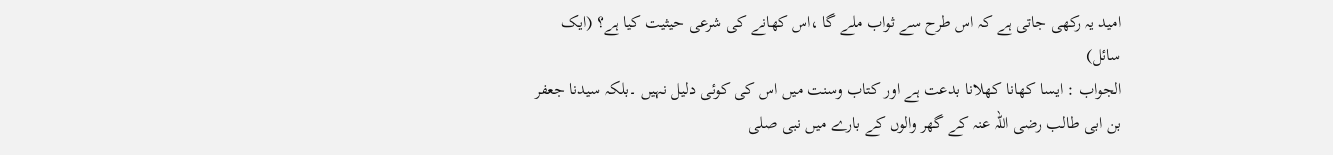امید یہ رکھی جاتی ہے کہ اس طرح سے ثواب ملے گا ،اس کھانے کی شرعی حیثیت کیا ہے؟ (ایک سائل)
الجواب : ایسا کھانا کھلانا بدعت ہے اور کتاب وسنت میں اس کی کوئی دلیل نہیں ۔بلکہ سیدنا جعفر بن ابی طالب رضی اللہ عنہ کے گھر والوں کے بارے میں نبی صلی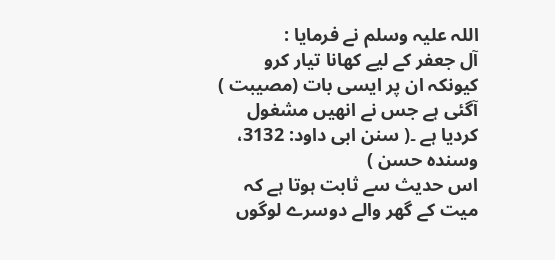اللہ علیہ وسلم نے فرمایا :
آل جعفر کے لیے کھانا تیار کرو کیونکہ ان پر ایسی بات (مصیبت ) آگئی ہے جس نے انھیں مشغول کردیا ہے ۔( سنن ابی داود: 3132، وسندہ حسن )
اس حدیث سے ثابت ہوتا ہے کہ میت کے گھر والے دوسرے لوگوں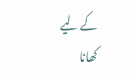کے لیے کھانا